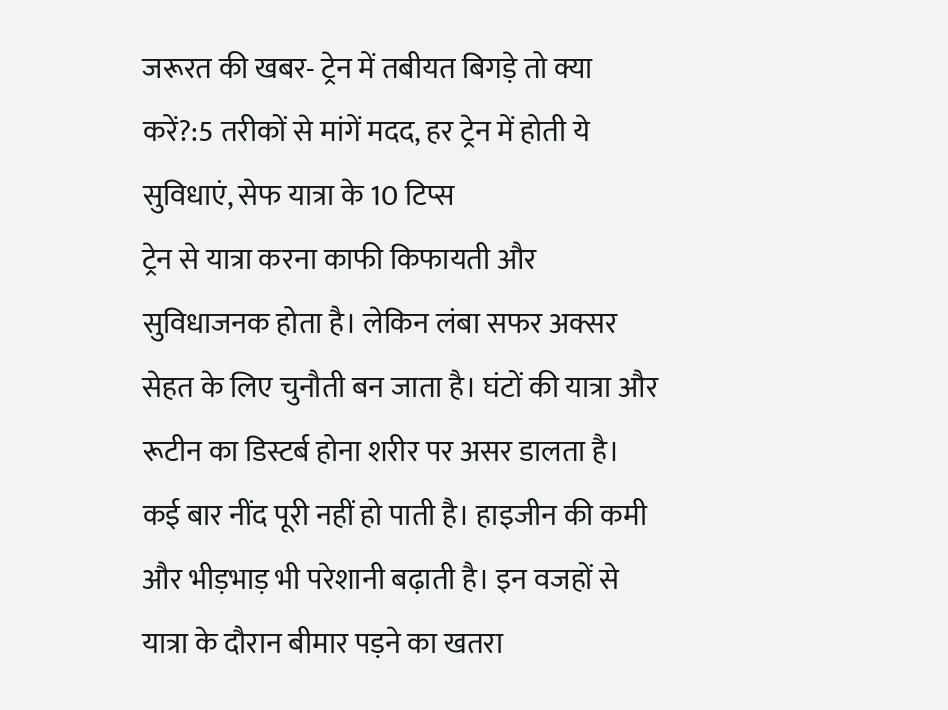जरूरत की खबर- ट्रेन में तबीयत बिगड़े तो क्या करें?:5 तरीकों से मांगें मदद, हर ट्रेन में होती ये सुविधाएं, सेफ यात्रा के 10 टिप्स
ट्रेन से यात्रा करना काफी किफायती और सुविधाजनक होता है। लेकिन लंबा सफर अक्सर सेहत के लिए चुनौती बन जाता है। घंटों की यात्रा और रूटीन का डिस्टर्ब होना शरीर पर असर डालता है। कई बार नींद पूरी नहीं हो पाती है। हाइजीन की कमी और भीड़भाड़ भी परेशानी बढ़ाती है। इन वजहों से यात्रा के दौरान बीमार पड़ने का खतरा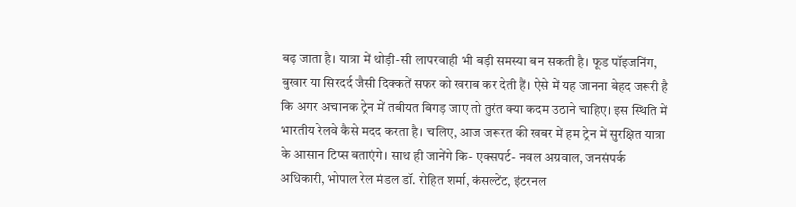बढ़ जाता है। यात्रा में थोड़ी-सी लापरवाही भी बड़ी समस्या बन सकती है। फूड पॉइजनिंग, बुखार या सिरदर्द जैसी दिक्कतें सफर को खराब कर देती हैं। ऐसे में यह जानना बेहद जरूरी है कि अगर अचानक ट्रेन में तबीयत बिगड़ जाए तो तुरंत क्या कदम उठाने चाहिए। इस स्थिति में भारतीय रेलवे कैसे मदद करता है। चलिए, आज जरूरत की खबर में हम ट्रेन में सुरक्षित यात्रा के आसान टिप्स बताएंगे। साथ ही जानेंगे कि- एक्सपर्ट- नवल अग्रवाल, जनसंपर्क अधिकारी, भोपाल रेल मंडल डॉ. रोहित शर्मा, कंसल्टेंट, इंटरनल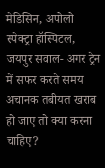मेडिसिन, अपोलो स्पेक्ट्रा हॉस्पिटल, जयपुर सवाल- अगर ट्रेन में सफर करते समय अचानक तबीयत खराब हो जाए तो क्या करना चाहिए?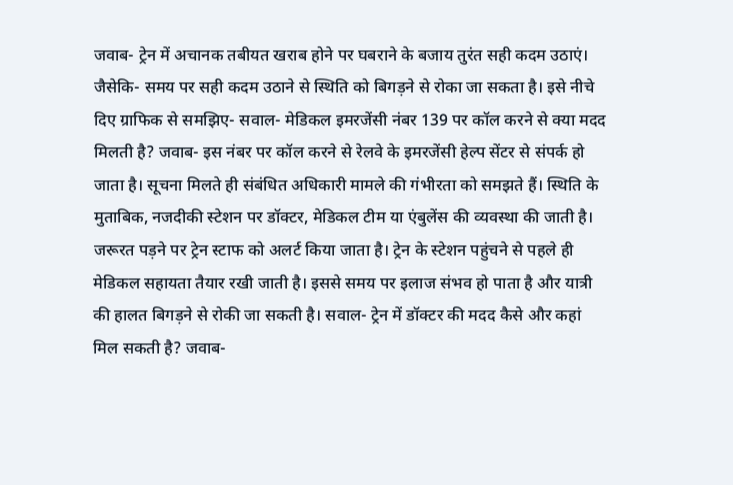जवाब- ट्रेन में अचानक तबीयत खराब होने पर घबराने के बजाय तुरंत सही कदम उठाएं। जैसेकि- समय पर सही कदम उठाने से स्थिति को बिगड़ने से रोका जा सकता है। इसे नीचे दिए ग्राफिक से समझिए- सवाल- मेडिकल इमरजेंसी नंबर 139 पर कॉल करने से क्या मदद मिलती है? जवाब- इस नंबर पर कॉल करने से रेलवे के इमरजेंसी हेल्प सेंटर से संपर्क हो जाता है। सूचना मिलते ही संबंधित अधिकारी मामले की गंभीरता को समझते हैं। स्थिति के मुताबिक, नजदीकी स्टेशन पर डॉक्टर, मेडिकल टीम या एंबुलेंस की व्यवस्था की जाती है। जरूरत पड़ने पर ट्रेन स्टाफ को अलर्ट किया जाता है। ट्रेन के स्टेशन पहुंचने से पहले ही मेडिकल सहायता तैयार रखी जाती है। इससे समय पर इलाज संभव हो पाता है और यात्री की हालत बिगड़ने से रोकी जा सकती है। सवाल- ट्रेन में डॉक्टर की मदद कैसे और कहां मिल सकती है? जवाब-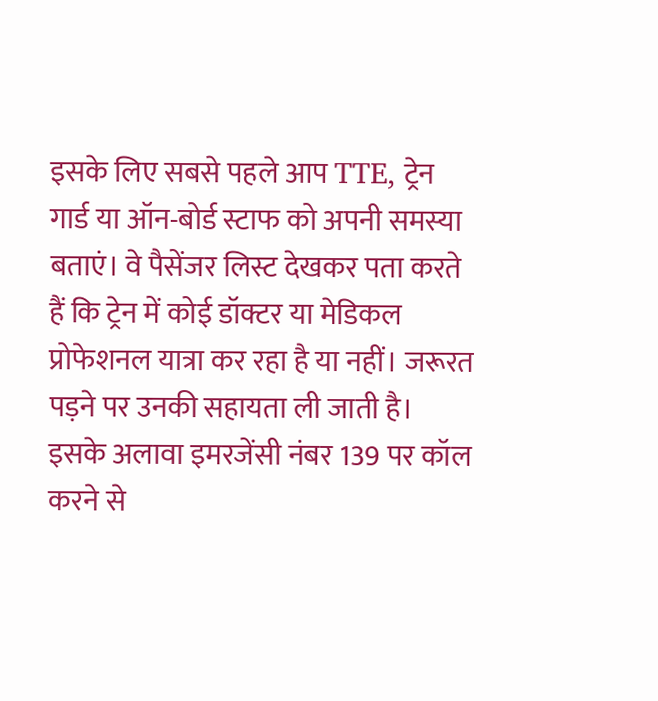इसके लिए सबसे पहले आप TTE, ट्रेन गार्ड या ऑन-बोर्ड स्टाफ को अपनी समस्या बताएं। वे पैसेंजर लिस्ट देखकर पता करते हैं कि ट्रेन में कोई डॉक्टर या मेडिकल प्रोफेशनल यात्रा कर रहा है या नहीं। जरूरत पड़ने पर उनकी सहायता ली जाती है। इसके अलावा इमरजेंसी नंबर 139 पर कॉल करने से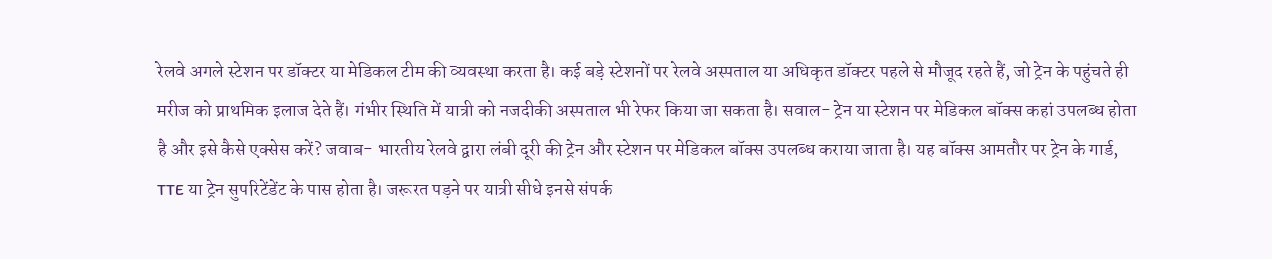रेलवे अगले स्टेशन पर डॉक्टर या मेडिकल टीम की व्यवस्था करता है। कई बड़े स्टेशनों पर रेलवे अस्पताल या अधिकृत डॉक्टर पहले से मौजूद रहते हैं, जो ट्रेन के पहुंचते ही मरीज को प्राथमिक इलाज देते हैं। गंभीर स्थिति में यात्री को नजदीकी अस्पताल भी रेफर किया जा सकता है। सवाल- ट्रेन या स्टेशन पर मेडिकल बॉक्स कहां उपलब्ध होता है और इसे कैसे एक्सेस करें? जवाब- भारतीय रेलवे द्वारा लंबी दूरी की ट्रेन और स्टेशन पर मेडिकल बॉक्स उपलब्ध कराया जाता है। यह बॉक्स आमतौर पर ट्रेन के गार्ड, TTE या ट्रेन सुपरिटेंडेंट के पास होता है। जरूरत पड़ने पर यात्री सीधे इनसे संपर्क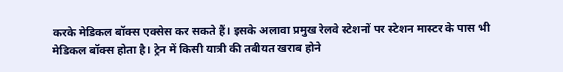करके मेडिकल बॉक्स एक्सेस कर सकते हैं। इसके अलावा प्रमुख रेलवे स्टेशनों पर स्टेशन मास्टर के पास भी मेडिकल बॉक्स होता है। ट्रेन में किसी यात्री की तबीयत खराब होने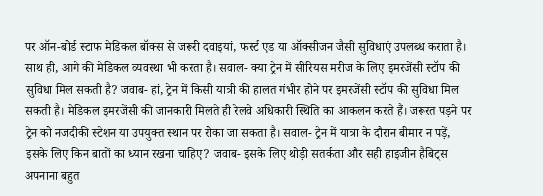पर ऑन-बोर्ड स्टाफ मेडिकल बॉक्स से जरूरी दवाइयां, फर्स्ट एड या ऑक्सीजन जैसी सुविधाएं उपलब्ध कराता है। साथ ही, आगे की मेडिकल व्यवस्था भी करता है। सवाल- क्या ट्रेन में सीरियस मरीज के लिए इमरजेंसी स्टॉप की सुविधा मिल सकती है? जवाब- हां, ट्रेन में किसी यात्री की हालत गंभीर होने पर इमरजेंसी स्टॉप की सुविधा मिल सकती है। मेडिकल इमरजेंसी की जानकारी मिलते ही रेलवे अधिकारी स्थिति का आकलन करते हैं। जरूरत पड़ने पर ट्रेन को नजदीकी स्टेशन या उपयुक्त स्थान पर रोका जा सकता है। सवाल- ट्रेन में यात्रा के दौरान बीमार न पड़ें, इसके लिए किन बातों का ध्यान रखना चाहिए? जवाब- इसके लिए थोड़ी सतर्कता और सही हाइजीन हैबिट्स अपनाना बहुत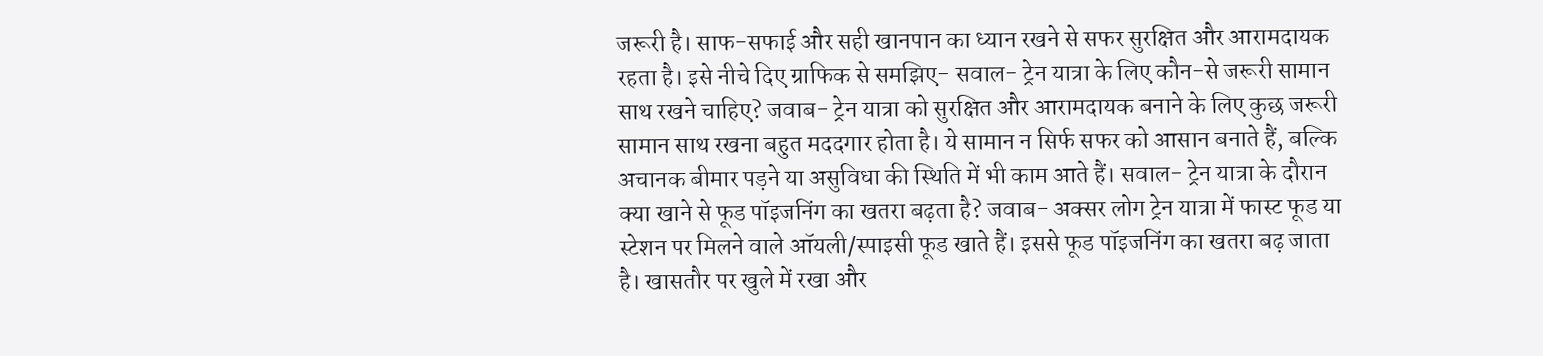जरूरी है। साफ-सफाई और सही खानपान का ध्यान रखने से सफर सुरक्षित और आरामदायक रहता है। इसे नीचे दिए ग्राफिक से समझिए- सवाल- ट्रेन यात्रा के लिए कौन-से जरूरी सामान साथ रखने चाहिए? जवाब- ट्रेन यात्रा को सुरक्षित और आरामदायक बनाने के लिए कुछ जरूरी सामान साथ रखना बहुत मददगार होता है। ये सामान न सिर्फ सफर को आसान बनाते हैं, बल्कि अचानक बीमार पड़ने या असुविधा की स्थिति में भी काम आते हैं। सवाल- ट्रेन यात्रा के दौरान क्या खाने से फूड पॉइजनिंग का खतरा बढ़ता है? जवाब- अक्सर लोग ट्रेन यात्रा में फास्ट फूड या स्टेशन पर मिलने वाले ऑयली/स्पाइसी फूड खाते हैं। इससे फूड पॉइजनिंग का खतरा बढ़ जाता है। खासतौर पर खुले में रखा और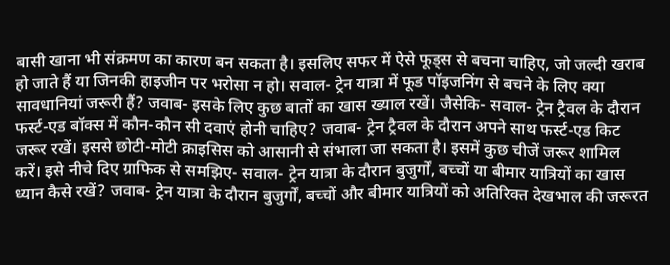बासी खाना भी संक्रमण का कारण बन सकता है। इसलिए सफर में ऐसे फूड्स से बचना चाहिए, जो जल्दी खराब हो जाते हैं या जिनकी हाइजीन पर भरोसा न हो। सवाल- ट्रेन यात्रा में फूड पॉइजनिंग से बचने के लिए क्या सावधानियां जरूरी हैं? जवाब- इसके लिए कुछ बातों का खास ख्याल रखें। जैसेकि- सवाल- ट्रेन ट्रैवल के दौरान फर्स्ट-एड बॉक्स में कौन-कौन सी दवाएं होनी चाहिए? जवाब- ट्रेन ट्रैवल के दौरान अपने साथ फर्स्ट-एड किट जरूर रखें। इससे छोटी-मोटी क्राइसिस को आसानी से संभाला जा सकता है। इसमें कुछ चीजें जरूर शामिल करें। इसे नीचे दिए ग्राफिक से समझिए- सवाल- ट्रेन यात्रा के दौरान बुजुर्गों, बच्चों या बीमार यात्रियों का खास ध्यान कैसे रखें? जवाब- ट्रेन यात्रा के दौरान बुजुर्गों, बच्चों और बीमार यात्रियों को अतिरिक्त देखभाल की जरूरत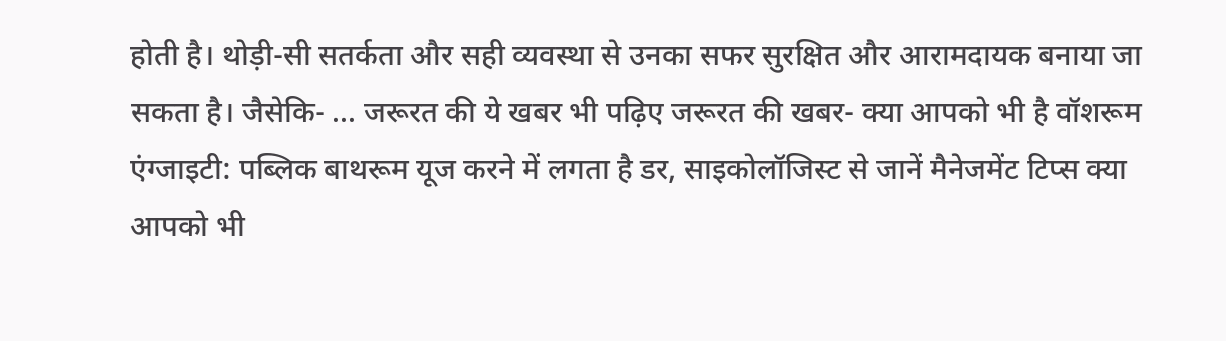होती है। थोड़ी-सी सतर्कता और सही व्यवस्था से उनका सफर सुरक्षित और आरामदायक बनाया जा सकता है। जैसेकि- ... जरूरत की ये खबर भी पढ़िए जरूरत की खबर- क्या आपको भी है वॉशरूम एंग्जाइटी: पब्लिक बाथरूम यूज करने में लगता है डर, साइकोलॉजिस्ट से जानें मैनेजमेंट टिप्स क्या आपको भी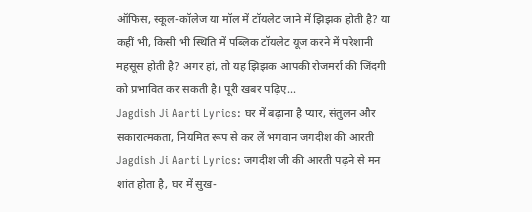ऑफिस, स्कूल-कॉलेज या मॉल में टॉयलेट जाने में झिझक होती है? या कहीं भी, किसी भी स्थिति में पब्लिक टॉयलेट यूज करने में परेशानी महसूस होती है? अगर हां, तो यह झिझक आपकी रोजमर्रा की जिंदगी को प्रभावित कर सकती है। पूरी खबर पढ़िए...
Jagdish Ji Aarti Lyrics: घर में बढ़ाना है प्यार, संतुलन और सकारात्मकता, नियमित रूप से कर लें भगवान जगदीश की आरती
Jagdish Ji Aarti Lyrics: जगदीश जी की आरती पढ़ने से मन शांत होता है, घर में सुख-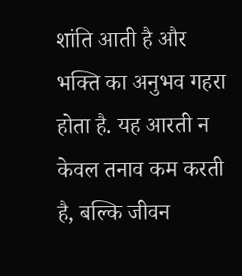शांति आती है और भक्ति का अनुभव गहरा होता है. यह आरती न केवल तनाव कम करती है, बल्कि जीवन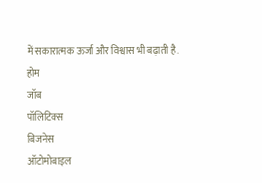में सकारात्मक ऊर्जा और विश्वास भी बढ़ाती है.
होम
जॉब
पॉलिटिक्स
बिजनेस
ऑटोमोबाइल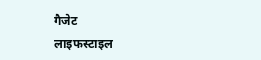गैजेट
लाइफस्टाइल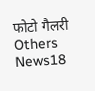फोटो गैलरी
Others
News18